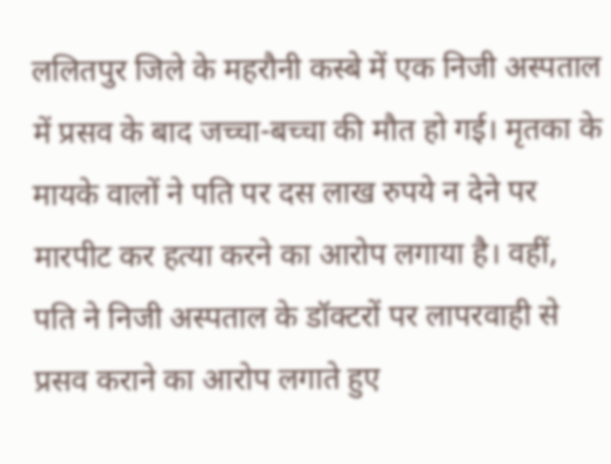ललितपुर जिले के महरौनी कस्बे में एक निजी अस्पताल में प्रसव के बाद जच्चा-बच्चा की मौत हो गई। मृतका के मायके वालों ने पति पर दस लाख रुपये न देने पर मारपीट कर हत्या करने का आरोप लगाया है। वहीं, पति ने निजी अस्पताल के डॉक्टरों पर लापरवाही से प्रसव कराने का आरोप लगाते हुए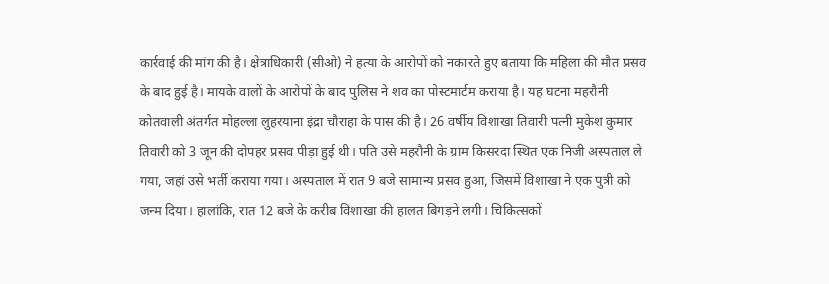कार्रवाई की मांग की है। क्षेत्राधिकारी (सीओ) ने हत्या के आरोपों को नकारते हुए बताया कि महिला की मौत प्रसव के बाद हुई है। मायके वालों के आरोपों के बाद पुलिस ने शव का पोस्टमार्टम कराया है। यह घटना महरौनी कोतवाली अंतर्गत मोहल्ला लुहरयाना इंद्रा चौराहा के पास की है। 26 वर्षीय विशाखा तिवारी पत्नी मुकेश कुमार तिवारी को 3 जून की दोपहर प्रसव पीड़ा हुई थी। पति उसे महरौनी के ग्राम किसरदा स्थित एक निजी अस्पताल ले गया, जहां उसे भर्ती कराया गया। अस्पताल में रात 9 बजे सामान्य प्रसव हुआ, जिसमें विशाखा ने एक पुत्री को जन्म दिया। हालांकि, रात 12 बजे के करीब विशाखा की हालत बिगड़ने लगी। चिकित्सकों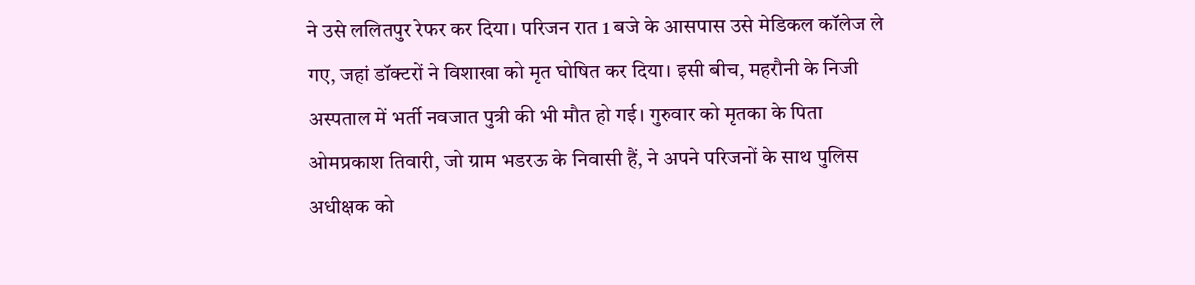ने उसे ललितपुर रेफर कर दिया। परिजन रात 1 बजे के आसपास उसे मेडिकल कॉलेज ले गए, जहां डॉक्टरों ने विशाखा को मृत घोषित कर दिया। इसी बीच, महरौनी के निजी अस्पताल में भर्ती नवजात पुत्री की भी मौत हो गई। गुरुवार को मृतका के पिता ओमप्रकाश तिवारी, जो ग्राम भडरऊ के निवासी हैं, ने अपने परिजनों के साथ पुलिस अधीक्षक को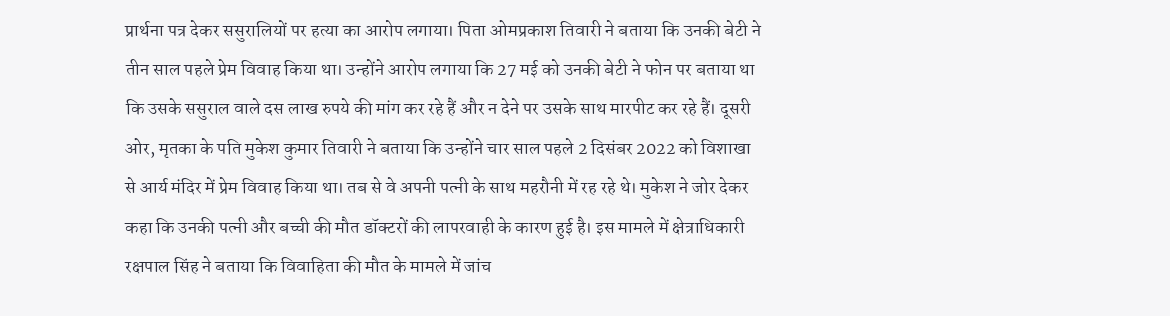प्रार्थना पत्र देकर ससुरालियों पर हत्या का आरोप लगाया। पिता ओमप्रकाश तिवारी ने बताया कि उनकी बेटी ने तीन साल पहले प्रेम विवाह किया था। उन्होंने आरोप लगाया कि 27 मई को उनकी बेटी ने फोन पर बताया था कि उसके ससुराल वाले दस लाख रुपये की मांग कर रहे हैं और न देने पर उसके साथ मारपीट कर रहे हैं। दूसरी ओर, मृतका के पति मुकेश कुमार तिवारी ने बताया कि उन्होंने चार साल पहले 2 दिसंबर 2022 को विशाखा से आर्य मंदिर में प्रेम विवाह किया था। तब से वे अपनी पत्नी के साथ महरौनी में रह रहे थे। मुकेश ने जोर देकर कहा कि उनकी पत्नी और बच्ची की मौत डॉक्टरों की लापरवाही के कारण हुई है। इस मामले में क्षेत्राधिकारी रक्षपाल सिंह ने बताया कि विवाहिता की मौत के मामले में जांच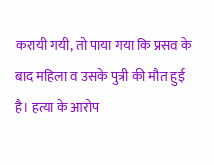करायी गयी, तो पाया गया कि प्रसव के बाद महिला व उसके पुत्री की मौत हुई है। हत्या के आरोप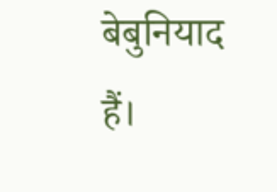बेबुनियाद हैं।